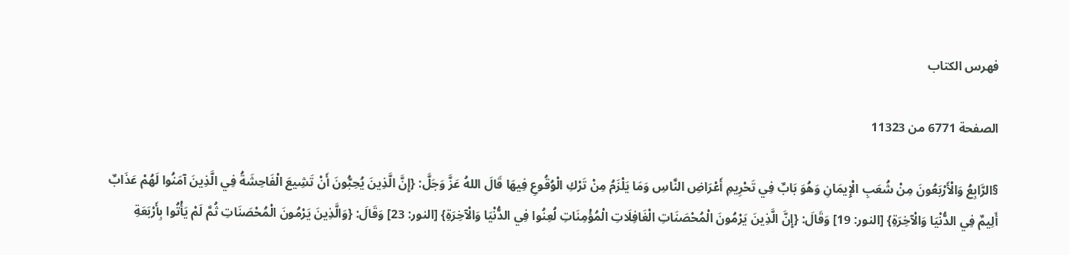فهرس الكتاب

الصفحة 6771 من 11323

§الرَّابِعُ وَالْأَرْبَعُونَ مِنْ شُعَبِ الْإِيمَانِ وَهُوَ بَابٌ فِي تَحْرِيمِ أَعْرَاضِ النَّاسِ وَمَا يَلْزَمُ مِنْ تَرْكِ الْوُقُوعِ فِيهَا قَالَ اللهُ عَزَّ وَجَلَّ: {إِنَّ الَّذِينَ يُحِبُّونَ أَنْ تَشِيعَ الْفَاحِشَةُ فِي الَّذِينَ آمَنُوا لَهُمْ عَذَابٌ أَلِيمٌ فِي الدُّنْيَا وَالْآخِرَةِ} [النور: 19] وَقَالَ: {إِنَّ الَّذِينَ يَرْمُونَ الْمُحْصَنَاتِ الْغَافِلَاتِ الْمُؤْمِنَاتِ لُعِنُوا فِي الدُّنْيَا وَالْآخِرَةِ} [النور: 23] وَقَالَ: {وَالَّذِينَ يَرْمُونَ الْمُحْصَنَاتِ ثُمَّ لَمْ يَأْتُوا بِأَرْبَعَةِ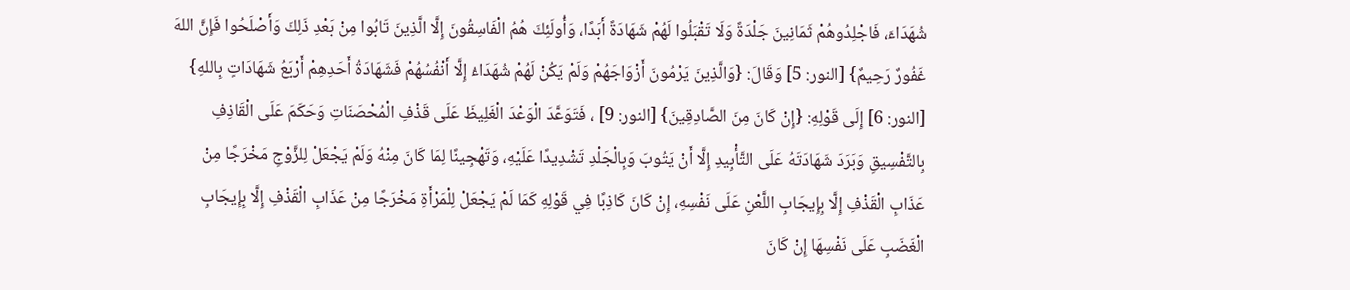شُهَدَاءَ، فَاجْلِدُوهُمْ ثَمَانِينَ جَلْدَةً وَلَا تَقْبَلُوا لَهُمْ شَهَادَةً أَبَدًا، وَأُولَئِكَ هُمُ الْفَاسِقُونَ إِلَّا الَّذِينَ تَابُوا مِنْ بَعْدِ ذَلِكَ وَأَصْلَحُوا فَإِنَّ اللهَ غَفُورٌ رَحِيمٌ} [النور: 5] وَقَالَ: {وَالَّذِينَ يَرْمُونَ أَزْوَاجَهُمْ وَلَمْ يَكُنْ لَهُمْ شُهَدَاءُ إِلَّا أَنْفُسُهُمْ فَشَهَادَةُ أَحَدِهِمْ أَرْبَعُ شَهَادَاتٍ بِاللهِ} [النور: 6] إِلَى قَوْلِهِ: {إِنْ كَانَ مِنَ الصَّادِقِينَ} [النور: 9] ، فَتَوَعَّدَ الْوَعْدَ الْغَلِيظَ عَلَى قَذْفِ الْمُحْصَنَاتِ وَحَكَمَ عَلَى الْقَاذِفِ بِالتَّفْسِيقِ وَبَرَدَ شَهَادَتَهُ عَلَى التَّأْبِيدِ إِلَّا أَنْ يَتُوبَ وَبِالْجَلْدِ تَشْدِيدًا عَلَيْهِ، وَتَهْجِينًا لِمَا كَانَ مِنْهُ وَلَمْ يَجْعَلْ لِلزَّوْجِ مَخْرَجًا مِنْ عَذَابِ الْقَذْفِ إِلَّا بِإِيجَابِ اللَّعْنِ عَلَى نَفْسِهِ، إِنْ كَانَ كَاذِبًا فِي قَوْلِهِ كَمَا لَمْ يَجْعَلْ لِلْمَرْأَةِ مَخْرَجًا مِنْ عَذَابِ الْقَذْفِ إِلَّا بِإِيجَابِ الْغَضَبِ عَلَى نَفْسِهَا إِنْ كَانَ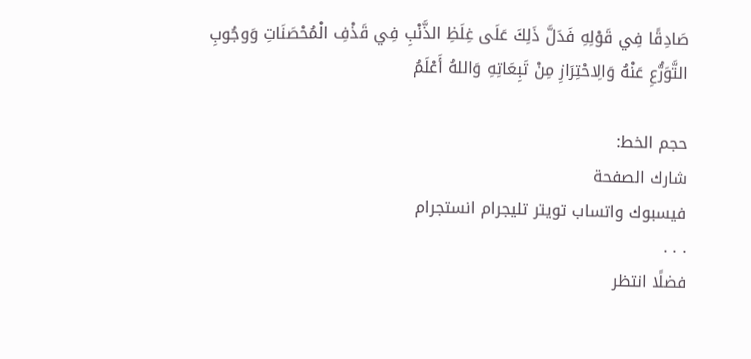صَادِقًا فِي قَوْلِهِ فَدَلَّ ذَلِكَ عَلَى غِلَظِ الذَّنْبِ فِي قَذْفِ الْمُحْصَنَاتِ وَوجُوبِ التَّوَرُّعِ عَنْهُ وَالِاحْتِرَازِ مِنْ تَبِعَاتِهِ وَاللهُ أَعْلَمُ

حجم الخط:
شارك الصفحة
فيسبوك واتساب تويتر تليجرام انستجرام
. . .
فضلًا انتظر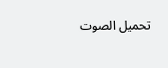تحميل الصوت